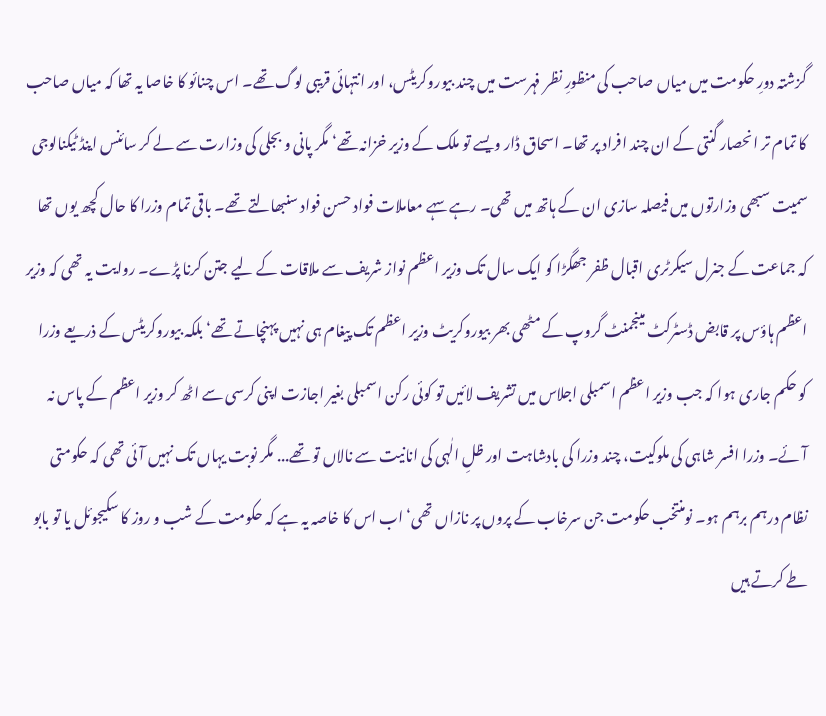گزشتہ دورِ حکومت میں میاں صاحب کی منظورِ نظر فہرست میں چند بیوروکریٹس، اور انتہائی قریبی لوگ تھے۔ اس چنائو کا خاصا یہ تھا کہ میاں صاحب کا تمام تر انحصار گنتی کے ان چند افراد پر تھا۔ اسحاق ڈار ویسے تو ملک کے وزیر خزانہ تھے‘ مگر پانی و بجلی کی وزارت سے لے کر سائنس اینڈ ٹیکنالوجی سمیت سبھی وزارتوں میں فیصلہ سازی ان کے ہاتھ میں تھی۔ رہے سہے معاملات فواد حسن فواد سنبھالتے تھے۔ باقی تمام وزرا کا حال کچھ یوں تھا کہ جماعت کے جنرل سیکرٹری اقبال ظفر جھگڑا کو ایک سال تک وزیر اعظم نواز شریف سے ملاقات کے لیے جتن کرنا پڑے۔ روایت یہ تھی کہ وزیر اعظم ہاؤس پر قابض ڈسٹرکٹ مینجمنٹ گروپ کے مٹھی بھر بیوروکریٹ وزیر اعظم تک پیغام ہی نہیں پہنچاتے تھے‘ بلکہ بیوروکریٹس کے ذریعے وزرا کو حکم جاری ہوا کہ جب وزیر اعظم اسمبلی اجلاس میں تشریف لائیں تو کوئی رکن اسمبلی بغیر اجازت اپنی کرسی سے اٹھ کر وزیر اعظم کے پاس نہ آئے۔ وزرا افسر شاہی کی ملوکیت، چند وزرا کی بادشاہت اور ظلِ الٰہی کی انانیت سے نالاں تو تھے... مگر نوبت یہاں تک نہیں آئی تھی کہ حکومتی نظام درہم برہم ہو۔ نومنتخب حکومت جن سرخاب کے پروں پر نازاں تھی‘ اب اس کا خاصہ یہ ہے کہ حکومت کے شب و روز کا سکیجوئل یا تو بابو طے کرتے ہیں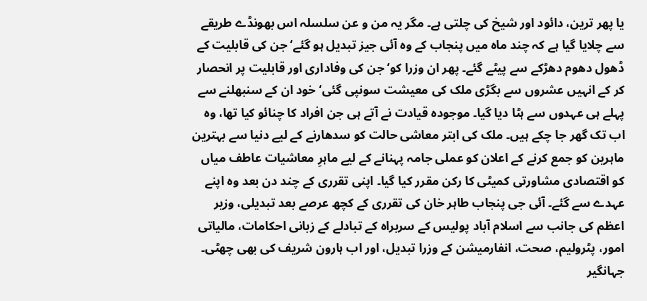یا پھر ترین، دائود اور شیخ کی چلتی ہے۔ مگر یہ من و عن سلسلہ اس بھونڈے طریقے سے چلایا گیا ہے کہ چند ماہ میں پنجاب کے وہ آئی جیز تبدیل ہو گئے‘ جن کی قابلیت کے ڈھول دھوم دھڑکے سے پیٹے گئے۔ پھر ان وزرا کو‘ جن کی وفاداری اور قابلیت پر انحصار کر کے انہیں عشروں سے بگڑی ملک کی معیشت سونپی گئی‘ خود ان کے سنبھلنے سے پہلے ہی عہدوں سے ہٹا دیا گیا۔ موجودہ قیادت نے آتے ہی جن افراد کا چنائو کیا تھا، وہ اب تک گھر جا چکے ہیں۔ ملک کی ابتر معاشی حالت کو سدھارنے کے لیے دنیا سے بہترین ماہرین کو جمع کرنے کے اعلان کو عملی جامہ پہنانے کے لیے ماہرِ معاشیات عاطف میاں کو اقتصادی مشاورتی کمیٹی کا رکن مقرر کیا گیا۔ اپنی تقرری کے چند دن بعد وہ اپنے عہدے سے گئے۔ آئی جی پنجاب طاہر خان کی تقرری کے کچھ عرصے بعد تبدیلی، وزیر اعظم کی جانب سے اسلام آباد پولیس کے سربراہ کے تبادلے کے زبانی احکامات، مالیاتی امور، پٹرولیم، صحت، انفارمیشن کے وزرا تبدیل، اور اب ہارون شریف کی بھی چھٹی۔ جہانگیر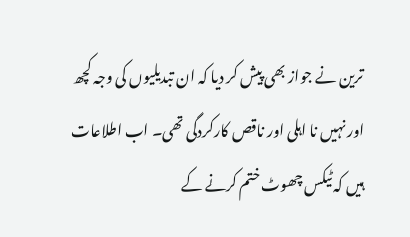ترین نے جواز بھی پیش کر دیا کہ ان تبدیلیوں کی وجہ کچھ اور نہیں نا اہلی اور ناقص کارکردگی تھی۔ اب اطلاعات ہیں کہ ٹیکس چھوٹ ختم کرنے کے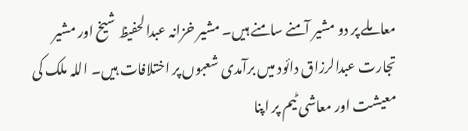معاملے پر دو مشیر آمنے سامنے ہیں۔ مشیر خزانہ عبدالحفیظ شیخ اور مشیر تجارت عبدالرزاق دائود میں برآمدی شعبوں پر اختلافات ہیں۔ اللہ ملک کی معیشت اور معاشی ٹیم پر اپنا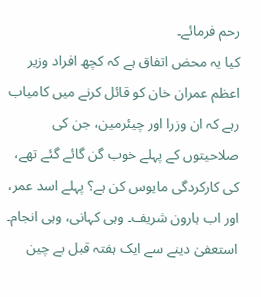رحم فرمائے۔
کیا یہ محض اتفاق ہے کہ کچھ افراد وزیر اعظم عمران خان کو قائل کرنے میں کامیاب رہے کہ ان وزرا اور چیئرمین، جن کی صلاحیتوں کے پہلے خوب گن گائے گئے تھے، کی کارکردگی مایوس کن ہے؟ پہلے اسد عمر، اور اب ہارون شریف۔ وہی کہانی، وہی انجام۔ استعفیٰ دینے سے ایک ہفتہ قبل بے چین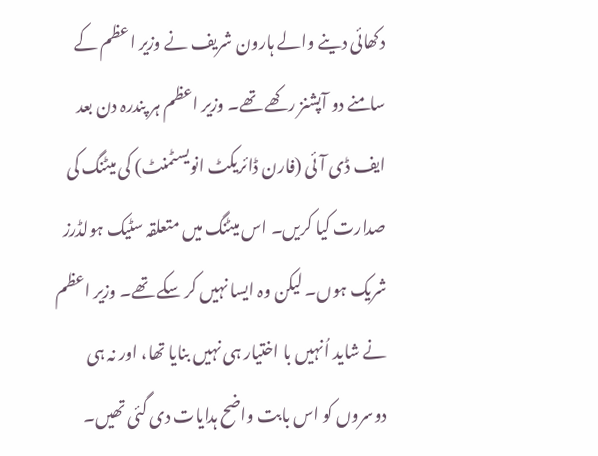دکھائی دینے والے ہارون شریف نے وزیر اعظم کے سامنے دو آپشنز رکھے تھے۔ وزیر اعظم ہر پندرہ دن بعد ایف ڈی آئی (فارن ڈائریکٹ انویسٹمنٹ) کی میٹنگ کی صدارت کیا کریں۔ اس میٹنگ میں متعلقہ سٹیک ہولڈرز شریک ہوں۔ لیکن وہ ایسا نہیں کر سکے تھے۔ وزیر اعظم نے شاید اُنہیں با اختیار ہی نہیں بنایا تھا، اور نہ ہی دوسروں کو اس بابت واضح ہدایات دی گئی تھیں۔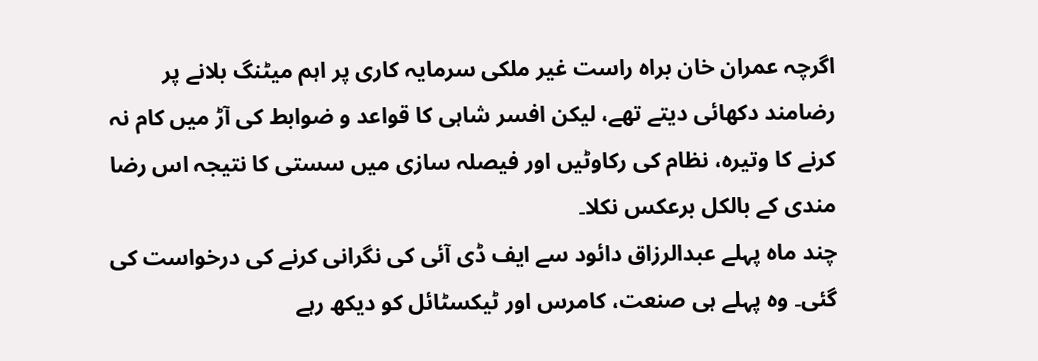اگرچہ عمران خان براہ راست غیر ملکی سرمایہ کاری پر اہم میٹنگ بلانے پر رضامند دکھائی دیتے تھے، لیکن افسر شاہی کا قواعد و ضوابط کی آڑ میں کام نہ کرنے کا وتیرہ، نظام کی رکاوٹیں اور فیصلہ سازی میں سستی کا نتیجہ اس رضا مندی کے بالکل برعکس نکلا۔
چند ماہ پہلے عبدالرزاق دائود سے ایف ڈی آئی کی نگرانی کرنے کی درخواست کی گئی۔ وہ پہلے ہی صنعت، کامرس اور ٹیکسٹائل کو دیکھ رہے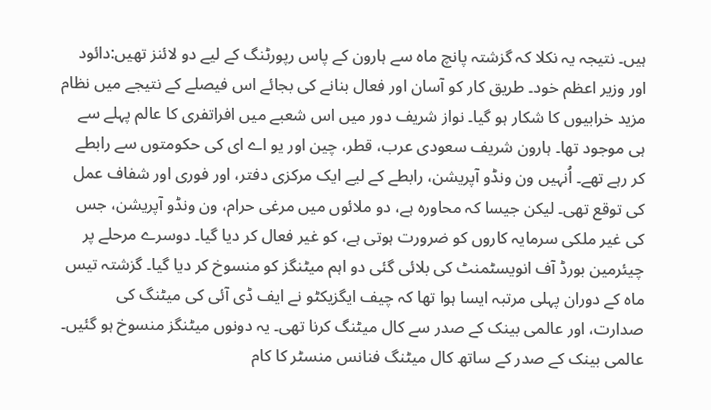ہیں۔ نتیجہ یہ نکلا کہ گزشتہ پانچ ماہ سے ہارون کے پاس رپورٹنگ کے لیے دو لائنز تھیں:دائود اور وزیر اعظم خود۔ طریق کار کو آسان اور فعال بنانے کی بجائے اس فیصلے کے نتیجے میں نظام مزید خرابیوں کا شکار ہو گیا۔ نواز شریف دور میں اس شعبے میں افراتفری کا عالم پہلے سے ہی موجود تھا۔ ہارون شریف سعودی عرب، قطر، چین اور یو اے ای کی حکومتوں سے رابطے کر رہے تھے۔ اُنہیں ون ونڈو آپریشن، رابطے کے لیے ایک مرکزی دفتر، اور فوری اور شفاف عمل کی توقع تھی۔ لیکن جیسا کہ محاورہ ہے، دو ملائوں میں مرغی حرام، ون ونڈو آپریشن، جس کی غیر ملکی سرمایہ کاروں کو ضرورت ہوتی ہے، کو غیر فعال کر دیا گیا۔ دوسرے مرحلے پر چیئرمین بورڈ آف انویسٹمنٹ کی بلائی گئی دو اہم میٹنگز کو منسوخ کر دیا گیا۔ گزشتہ تیس ماہ کے دوران پہلی مرتبہ ایسا ہوا تھا کہ چیف ایگزیکٹو نے ایف ڈی آئی کی میٹنگ کی صدارت، اور عالمی بینک کے صدر سے کال میٹنگ کرنا تھی۔ یہ دونوں میٹنگز منسوخ ہو گئیں۔ عالمی بینک کے صدر کے ساتھ کال میٹنگ فنانس منسٹر کا کام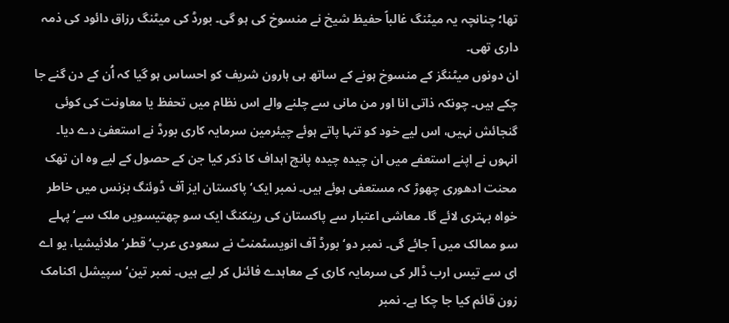تھا؛ چنانچہ یہ میٹنگ غالباً حفیظ شیخ نے منسوخ کی ہو گی۔ بورڈ کی میٹنگ رزاق دائود کی ذمہ داری تھی۔
ان دونوں میٹنگز کے منسوخ ہونے کے ساتھ ہی ہارون شریف کو احساس ہو گیا کہ اُن کے دن گنے جا چکے ہیں۔ چونکہ ذاتی انا اور من مانی سے چلنے والے اس نظام میں تحفظ یا معاونت کی کوئی گنجائش نہیں، اس لیے خود کو تنہا پاتے ہوئے چیئرمین سرمایہ کاری بورڈ نے استعفیٰ دے دیا۔ انہوں نے اپنے استعفے میں ان چیدہ چیدہ پانچ اہداف کا ذکر کیا جن کے حصول کے لیے وہ ان تھک محنت ادھوری چھوڑ کہ مستعفی ہوئے ہیں۔ نمبر ایک‘ پاکستان ایز آف ڈوئنگ بزنس میں خاطر خواہ بہتری لائے گا۔ معاشی اعتبار سے پاکستان کی رینکنگ ایک سو چھتیسویں ملک سے‘ پہلے سو ممالک میں آ جائے گی۔ نمبر دو‘ بورڈ آف انویسٹمنٹ نے سعودی عرب‘ قطر‘ ملائیشیا، یو اے ای سے تیس ارب ڈالر کی سرمایہ کاری کے معاہدے فائنل کر لیے ہیں۔ نمبر تین‘ سپیشل اکنامک زون قائم کیا جا چکا ہے۔ نمبر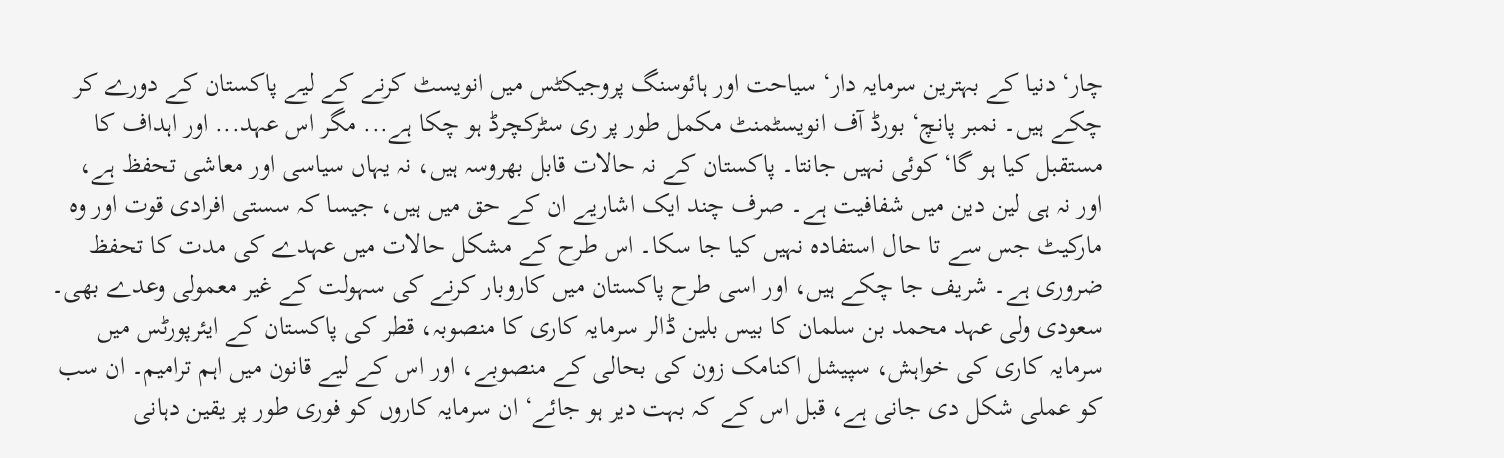چار‘ دنیا کے بہترین سرمایہ دار‘ سیاحت اور ہائوسنگ پروجیکٹس میں انویسٹ کرنے کے لیے پاکستان کے دورے کر چکے ہیں۔ نمبر پانچ‘ بورڈ آف انویسٹمنٹ مکمل طور پر ری سٹرکچرڈ ہو چکا ہے... مگر اس عہد... اور اہداف کا مستقبل کیا ہو گا‘ کوئی نہیں جانتا۔ پاکستان کے نہ حالات قابل بھروسہ ہیں، نہ یہاں سیاسی اور معاشی تحفظ ہے، اور نہ ہی لین دین میں شفافیت ہے۔ صرف چند ایک اشاریے ان کے حق میں ہیں، جیسا کہ سستی افرادی قوت اور وہ مارکیٹ جس سے تا حال استفادہ نہیں کیا جا سکا۔ اس طرح کے مشکل حالات میں عہدے کی مدت کا تحفظ ضروری ہے۔ شریف جا چکے ہیں، اور اسی طرح پاکستان میں کاروبار کرنے کی سہولت کے غیر معمولی وعدے بھی۔
سعودی ولی عہد محمد بن سلمان کا بیس بلین ڈالر سرمایہ کاری کا منصوبہ، قطر کی پاکستان کے ایئرپورٹس میں سرمایہ کاری کی خواہش، سپیشل اکنامک زون کی بحالی کے منصوبے، اور اس کے لیے قانون میں اہم ترامیم۔ ان سب کو عملی شکل دی جانی ہے، قبل اس کے کہ بہت دیر ہو جائے‘ ان سرمایہ کاروں کو فوری طور پر یقین دہانی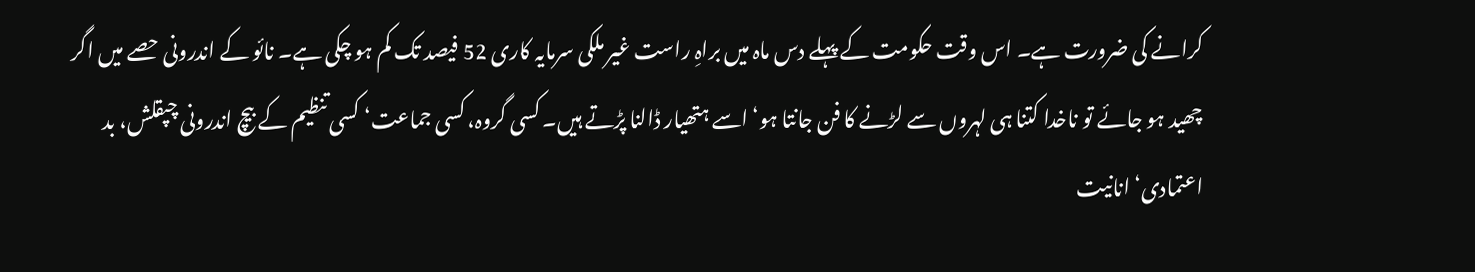کرانے کی ضرورت ہے۔ اس وقت حکومت کے پہلے دس ماہ میں براہِ راست غیر ملکی سرمایہ کاری 52 فیصد تک کم ہو چکی ہے۔ نائو کے اندرونی حصے میں اگر چھید ہو جائے تو ناخدا کتنا ہی لہروں سے لڑنے کا فن جانتا ہو‘ اسے ہتھیار ڈالنا پڑتے ہیں۔ کسی گروہ، کسی جماعت‘ کسی تنظیم کے بیچ اندرونی چپقلش، بد اعتمادی‘ انانیت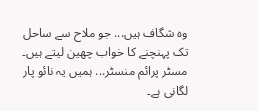وہ شگاف ہیں... جو ملاح سے ساحل تک پہنچنے کا خواب چھین لیتے ہیں۔ مسٹر پرائم منسٹر... ہمیں یہ نائو پار لگانی ہے۔